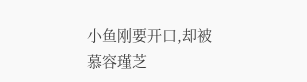小鱼刚要开口,却被慕容瑾芝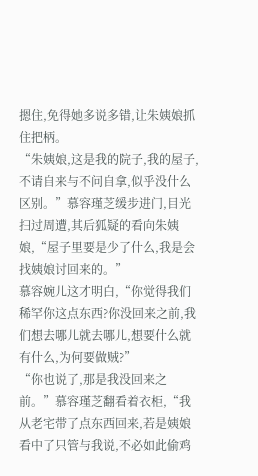摁住,免得她多说多错,让朱姨娘抓住把柄。
“朱姨娘,这是我的院子,我的屋子,不请自来与不问自拿,似乎没什么区别。”慕容瑾芝缓步进门,目光扫过周遭,其后狐疑的看向朱姨娘,“屋子里要是少了什么,我是会找姨娘讨回来的。”
慕容婉儿这才明白,“你觉得我们稀罕你这点东西?你没回来之前,我们想去哪儿就去哪儿,想要什么就有什么,为何要做贼?”
“你也说了,那是我没回来之前。”慕容瑾芝翻看着衣柜,“我从老宅带了点东西回来,若是姨娘看中了只管与我说,不必如此偷鸡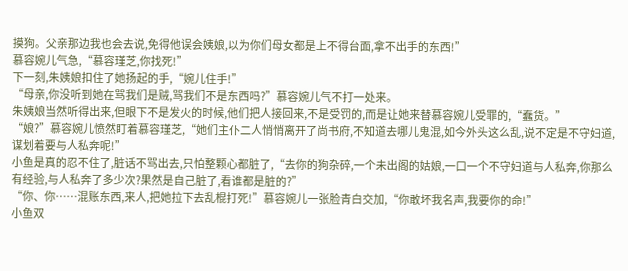摸狗。父亲那边我也会去说,免得他误会姨娘,以为你们母女都是上不得台面,拿不出手的东西!”
慕容婉儿气急,“慕容瑾芝,你找死!”
下一刻,朱姨娘扣住了她扬起的手,“婉儿住手!”
“母亲,你没听到她在骂我们是贼,骂我们不是东西吗?”慕容婉儿气不打一处来。
朱姨娘当然听得出来,但眼下不是发火的时候,他们把人接回来,不是受罚的,而是让她来替慕容婉儿受罪的,“蠢货。”
“娘?”慕容婉儿愤然盯着慕容瑾芝,“她们主仆二人悄悄离开了尚书府,不知道去哪儿鬼混,如今外头这么乱,说不定是不守妇道,谋划着要与人私奔呢!”
小鱼是真的忍不住了,脏话不骂出去,只怕整颗心都脏了,“去你的狗杂碎,一个未出阁的姑娘,一口一个不守妇道与人私奔,你那么有经验,与人私奔了多少次?果然是自己脏了,看谁都是脏的?”
“你、你……混账东西,来人,把她拉下去乱棍打死!”慕容婉儿一张脸青白交加,“你敢坏我名声,我要你的命!”
小鱼双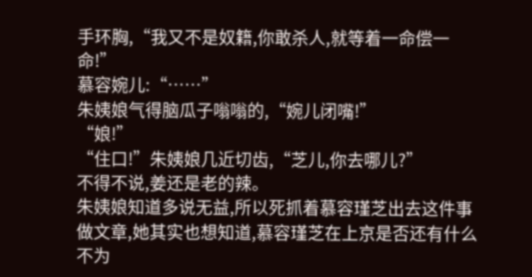手环胸,“我又不是奴籍,你敢杀人,就等着一命偿一命!”
慕容婉儿:“……”
朱姨娘气得脑瓜子嗡嗡的,“婉儿闭嘴!”
“娘!”
“住口!”朱姨娘几近切齿,“芝儿,你去哪儿?”
不得不说,姜还是老的辣。
朱姨娘知道多说无益,所以死抓着慕容瑾芝出去这件事做文章,她其实也想知道,慕容瑾芝在上京是否还有什么不为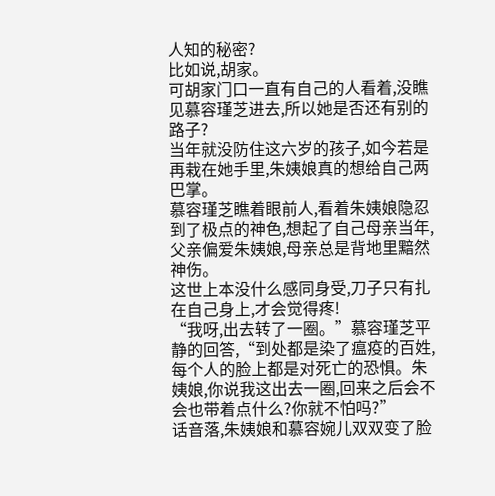人知的秘密?
比如说,胡家。
可胡家门口一直有自己的人看着,没瞧见慕容瑾芝进去,所以她是否还有别的路子?
当年就没防住这六岁的孩子,如今若是再栽在她手里,朱姨娘真的想给自己两巴掌。
慕容瑾芝瞧着眼前人,看着朱姨娘隐忍到了极点的神色,想起了自己母亲当年,父亲偏爱朱姨娘,母亲总是背地里黯然神伤。
这世上本没什么感同身受,刀子只有扎在自己身上,才会觉得疼!
“我呀,出去转了一圈。”慕容瑾芝平静的回答,“到处都是染了瘟疫的百姓,每个人的脸上都是对死亡的恐惧。朱姨娘,你说我这出去一圈,回来之后会不会也带着点什么?你就不怕吗?”
话音落,朱姨娘和慕容婉儿双双变了脸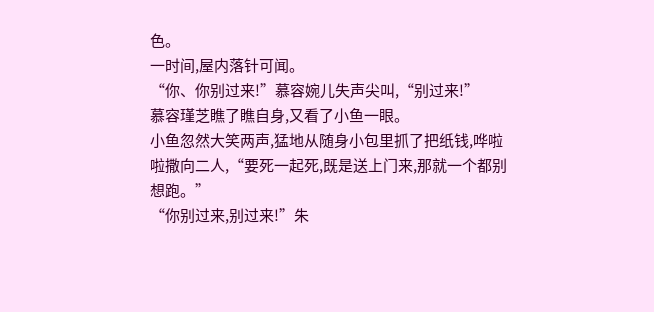色。
一时间,屋内落针可闻。
“你、你别过来!”慕容婉儿失声尖叫,“别过来!”
慕容瑾芝瞧了瞧自身,又看了小鱼一眼。
小鱼忽然大笑两声,猛地从随身小包里抓了把纸钱,哗啦啦撒向二人,“要死一起死,既是送上门来,那就一个都别想跑。”
“你别过来,别过来!”朱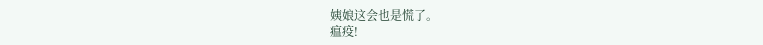姨娘这会也是慌了。
瘟疫!